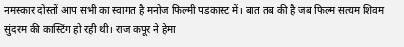नमस्कार दोस्तों आप सभी का स्वागत है मनोज फिल्मी पडकास्ट में। बात तब की है जब फिल्म सत्यम शिवम सुंदरम की कास्टिंग हो रही थी। राज कपूर ने हेमा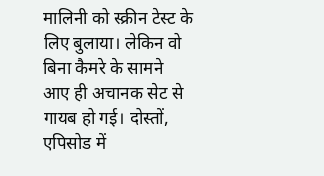मालिनी को स्क्रीन टेस्ट के लिए बुलाया। लेकिन वो बिना कैमरे के सामने आए ही अचानक सेट से गायब हो गई। दोस्तों, एपिसोड में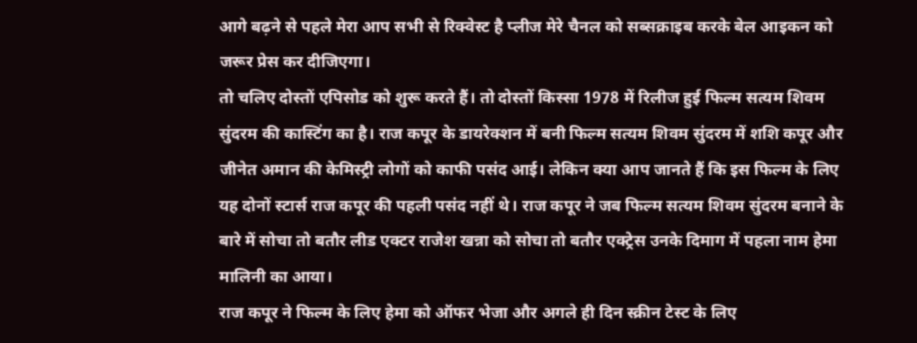आगे बढ़ने से पहले मेरा आप सभी से रिक्वेस्ट है प्लीज मेरे चैनल को सब्सक्राइब करके बेल आइकन को जरूर प्रेस कर दीजिएगा।
तो चलिए दोस्तों एपिसोड को शुरू करते हैं। तो दोस्तों किस्सा 1978 में रिलीज हुई फिल्म सत्यम शिवम सुंदरम की कास्टिंग का है। राज कपूर के डायरेक्शन में बनी फिल्म सत्यम शिवम सुंदरम में शशि कपूर और जीनेत अमान की केमिस्ट्री लोगों को काफी पसंद आई। लेकिन क्या आप जानते हैं कि इस फिल्म के लिए यह दोनों स्टार्स राज कपूर की पहली पसंद नहीं थे। राज कपूर ने जब फिल्म सत्यम शिवम सुंदरम बनाने के बारे में सोचा तो बतौर लीड एक्टर राजेश खन्ना को सोचा तो बतौर एक्ट्रेस उनके दिमाग में पहला नाम हेमा मालिनी का आया।
राज कपूर ने फिल्म के लिए हेमा को ऑफर भेजा और अगले ही दिन स्क्रीन टेस्ट के लिए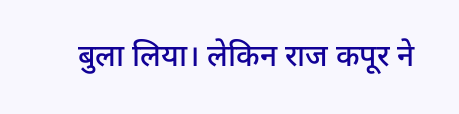बुला लिया। लेकिन राज कपूर ने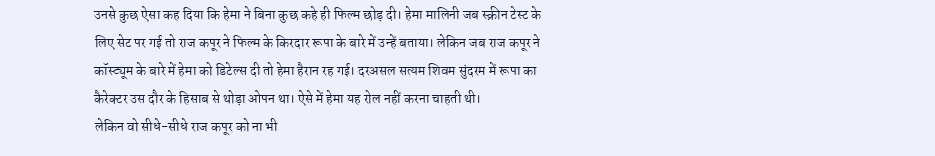उनसे कुछ ऐसा कह दिया कि हेमा ने बिना कुछ कहे ही फिल्म छोड़ दी। हेमा मालिनी जब स्क्रीन टेस्ट के लिए सेट पर गई तो राज कपूर ने फिल्म के किरदार रूपा के बारे में उन्हें बताया। लेकिन जब राज कपूर ने कॉस्ट्यूम के बारे में हेमा को डिटेल्स दी तो हेमा हैरान रह गई। दरअसल सत्यम शिवम सुंदरम में रूपा का कैरेक्टर उस दौर के हिसाब से थोड़ा ओपन था। ऐसे में हेमा यह रोल नहीं करना चाहती थी।
लेकिन वो सीधे-सीधे राज कपूर को ना भी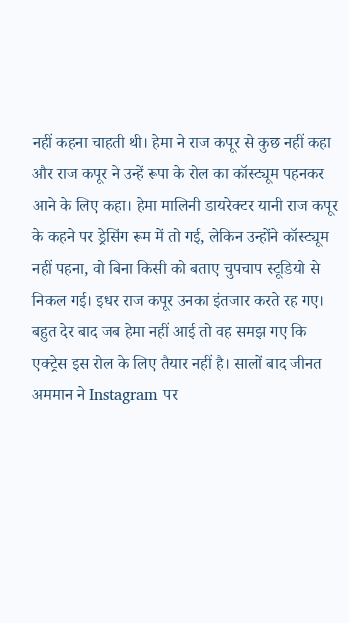नहीं कहना चाहती थी। हेमा ने राज कपूर से कुछ नहीं कहा और राज कपूर ने उन्हें रूपा के रोल का कॉस्ट्यूम पहनकर आने के लिए कहा। हेमा मालिनी डायरेक्टर यानी राज कपूर के कहने पर ड्रेसिंग रूम में तो गई, लेकिन उन्होंने कॉस्ट्यूम नहीं पहना, वो बिना किसी को बताए चुपचाप स्टूडियो से निकल गई। इधर राज कपूर उनका इंतजार करते रह गए। बहुत देर बाद जब हेमा नहीं आई तो वह समझ गए कि एक्ट्रेस इस रोल के लिए तैयार नहीं है। सालों बाद जीनत अममान ने Instagram पर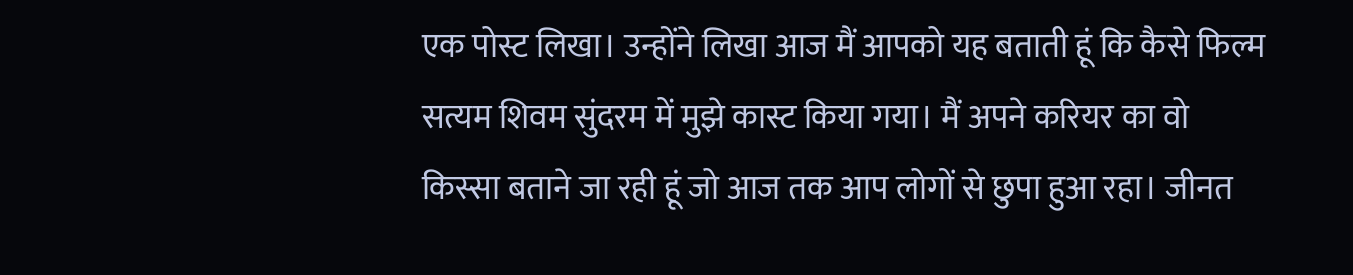एक पोस्ट लिखा। उन्होंने लिखा आज मैं आपको यह बताती हूं कि कैसे फिल्म सत्यम शिवम सुंदरम में मुझे कास्ट किया गया। मैं अपने करियर का वो किस्सा बताने जा रही हूं जो आज तक आप लोगों से छुपा हुआ रहा। जीनत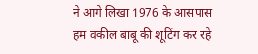ने आगे लिखा 1976 के आसपास हम वकील बाबू की शूटिंग कर रहे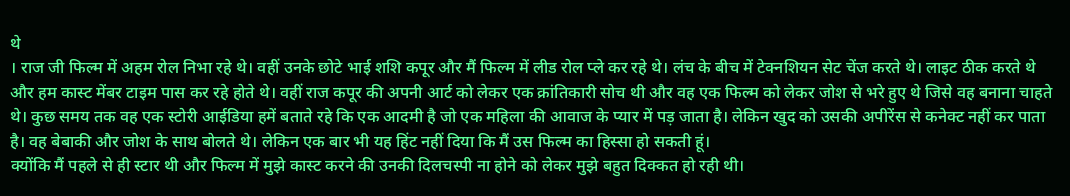थे
। राज जी फिल्म में अहम रोल निभा रहे थे। वहीं उनके छोटे भाई शशि कपूर और मैं फिल्म में लीड रोल प्ले कर रहे थे। लंच के बीच में टेक्नशियन सेट चेंज करते थे। लाइट ठीक करते थे और हम कास्ट मेंबर टाइम पास कर रहे होते थे। वहीं राज कपूर की अपनी आर्ट को लेकर एक क्रांतिकारी सोच थी और वह एक फिल्म को लेकर जोश से भरे हुए थे जिसे वह बनाना चाहते थे। कुछ समय तक वह एक स्टोरी आईडिया हमें बताते रहे कि एक आदमी है जो एक महिला की आवाज के प्यार में पड़ जाता है। लेकिन खुद को उसकी अपीरेंस से कनेक्ट नहीं कर पाता है। वह बेबाकी और जोश के साथ बोलते थे। लेकिन एक बार भी यह हिंट नहीं दिया कि मैं उस फिल्म का हिस्सा हो सकती हूं।
क्योंकि मैं पहले से ही स्टार थी और फिल्म में मुझे कास्ट करने की उनकी दिलचस्पी ना होने को लेकर मुझे बहुत दिक्कत हो रही थी।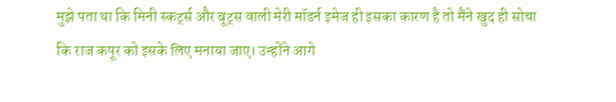मुझे पता था कि मिनी स्कर्ट्स और बूट्स वाली मेरी मॉडर्न इमेज ही इसका कारण है तो मैंने खुद ही सोचा कि राज कपूर को इसके लिए मनाया जाए। उन्होंने आगे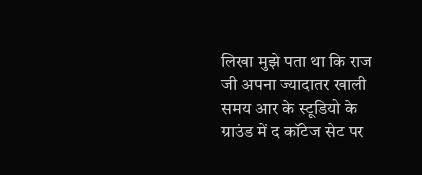लिखा मुझे पता था कि राज जी अपना ज्यादातर खाली समय आर के स्टूडियो के ग्राउंड में द कॉटेज सेट पर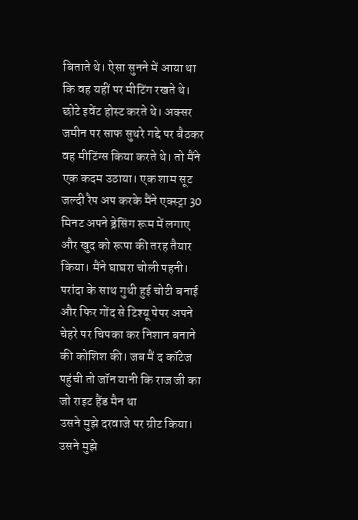बिताते थे। ऐसा सुनने में आया था कि वह यहीं पर मीटिंग रखते थे। छोटे इवेंट होस्ट करते थे। अक्सर जमीन पर साफ सुथरे गद्दे पर बैठकर वह मीटिंग्स किया करते थे। तो मैंने एक कदम उठाया। एक शाम सूट जल्दी रैप अप करके मैंने एक्स्ट्रा 30 मिनट अपने ड्रेसिंग रूम में लगाए और खुद को रूपा की तरह तैयार किया। मैंने घाघरा चोली पहनी। परांदा के साथ गुथी हुई चोटी बनाई और फिर गोंद से टिश्यू पेपर अपने चेहरे पर चिपका कर निशान बनाने की कोशिश की। जब मैं द कॉटेज पहुंची तो जॉन यानी कि राज जी का जो राइट हैंड मैन था
उसने मुझे दरवाजे पर ग्रीट किया। उसने मुझे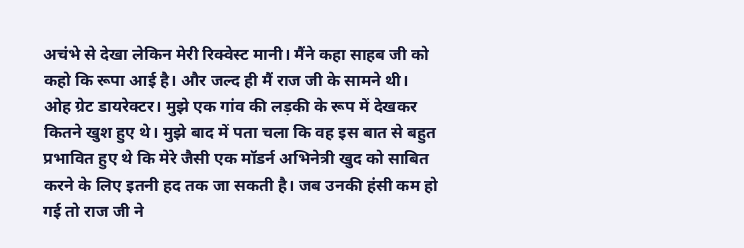अचंभे से देखा लेकिन मेरी रिक्वेस्ट मानी। मैंने कहा साहब जी को कहो कि रूपा आई है। और जल्द ही मैं राज जी के सामने थी। ओह ग्रेट डायरेक्टर। मुझे एक गांव की लड़की के रूप में देखकर कितने खुश हुए थे। मुझे बाद में पता चला कि वह इस बात से बहुत प्रभावित हुए थे कि मेरे जैसी एक मॉडर्न अभिनेत्री खुद को साबित करने के लिए इतनी हद तक जा सकती है। जब उनकी हंसी कम हो गई तो राज जी ने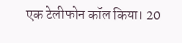एक टेलीफोन कॉल किया। 20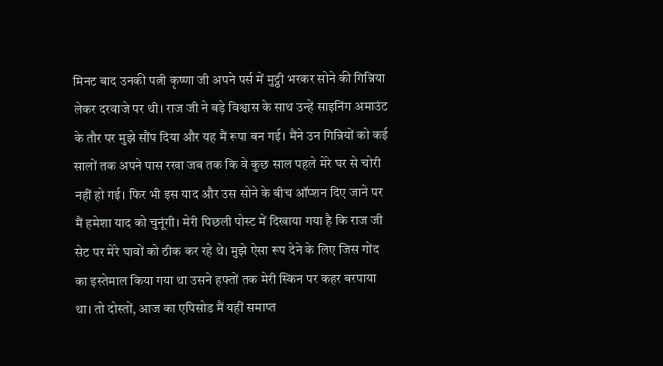मिनट बाद उनकी पत्नी कृष्णा जी अपने पर्स में मुट्ठी भरकर सोने की गिन्निया लेकर दरवाजे पर थी। राज जी ने बड़े विश्वास के साथ उन्हें साइनिंग अमाउंट के तौर पर मुझे सौंप दिया और यह मैं रूपा बन गई। मैंने उन गिन्नियों को कई सालों तक अपने पास रखा जब तक कि वे कुछ साल पहले मेरे घर से चोरी नहीं हो गई। फिर भी इस याद और उस सोने के बीच ऑप्शन दिए जाने पर मैं हमेशा याद को चुनूंगी। मेरी पिछली पोस्ट में दिखाया गया है कि राज जी सेट पर मेरे घावों को ठीक कर रहे थे। मुझे ऐसा रूप देने के लिए जिस गोंद का इस्तेमाल किया गया था उसने हफ्तों तक मेरी स्किन पर कहर बरपाया था। तो दोस्तों, आज का एपिसोड मैं यहीं समाप्त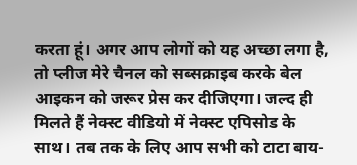करता हूं। अगर आप लोगों को यह अच्छा लगा है, तो प्लीज मेरे चैनल को सब्सक्राइब करके बेल आइकन को जरूर प्रेस कर दीजिएगा। जल्द ही मिलते हैं नेक्स्ट वीडियो में नेक्स्ट एपिसोड के साथ। तब तक के लिए आप सभी को टाटा बाय-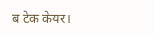ब टेक केयर।